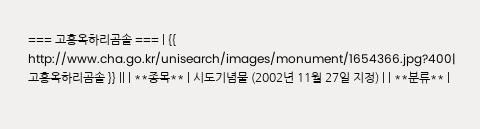=== 고흥옥하리곰솔 === | {{ http://www.cha.go.kr/unisearch/images/monument/1654366.jpg?400|고흥옥하리곰솔 }} || | **종목** | 시도기념물 (2002년 11월 27일 지정) | | **분류** |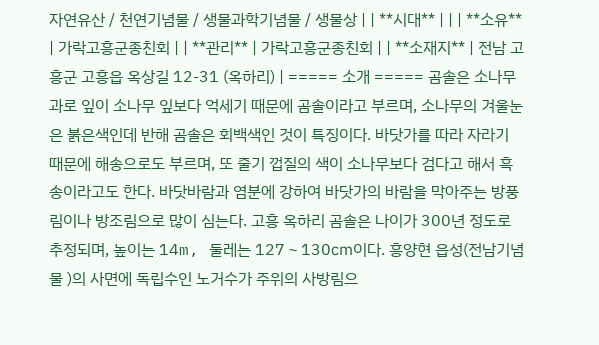자연유산 / 천연기념물 / 생물과학기념물 / 생물상 | | **시대** | | | **소유** | 가락고흥군종친회 | | **관리** | 가락고흥군종친회 | | **소재지** | 전남 고흥군 고흥읍 옥상길 12-31 (옥하리) | ===== 소개 ===== 곰솔은 소나무과로 잎이 소나무 잎보다 억세기 때문에 곰솔이라고 부르며, 소나무의 겨울눈은 붉은색인데 반해 곰솔은 회백색인 것이 특징이다. 바닷가를 따라 자라기 때문에 해송으로도 부르며, 또 줄기 껍질의 색이 소나무보다 검다고 해서 흑송이라고도 한다. 바닷바람과 염분에 강하여 바닷가의 바람을 막아주는 방풍림이나 방조림으로 많이 심는다. 고흥 옥하리 곰솔은 나이가 300년 정도로 추정되며, 높이는 14m, 둘레는 127∼130㎝이다. 흥양현 읍성(전남기념물 )의 사면에 독립수인 노거수가 주위의 사방림으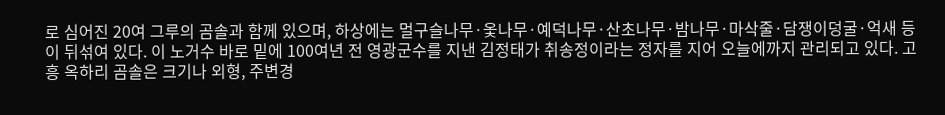로 심어진 20여 그루의 곰솔과 함께 있으며, 하상에는 멀구슬나무·옻나무·예덕나무·산초나무·밤나무·마삭줄·담쟁이덩굴·억새 등이 뒤섞여 있다. 이 노거수 바로 밑에 100여년 전 영광군수를 지낸 김정태가 취송정이라는 정자를 지어 오늘에까지 관리되고 있다. 고흥 옥하리 곰솔은 크기나 외형, 주변경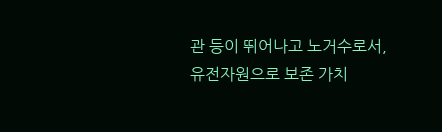관 등이 뛰어나고 노거수로서, 유전자원으로 보존 가치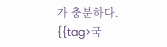가 충분하다. {{tag>국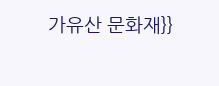가유산 문화재}}